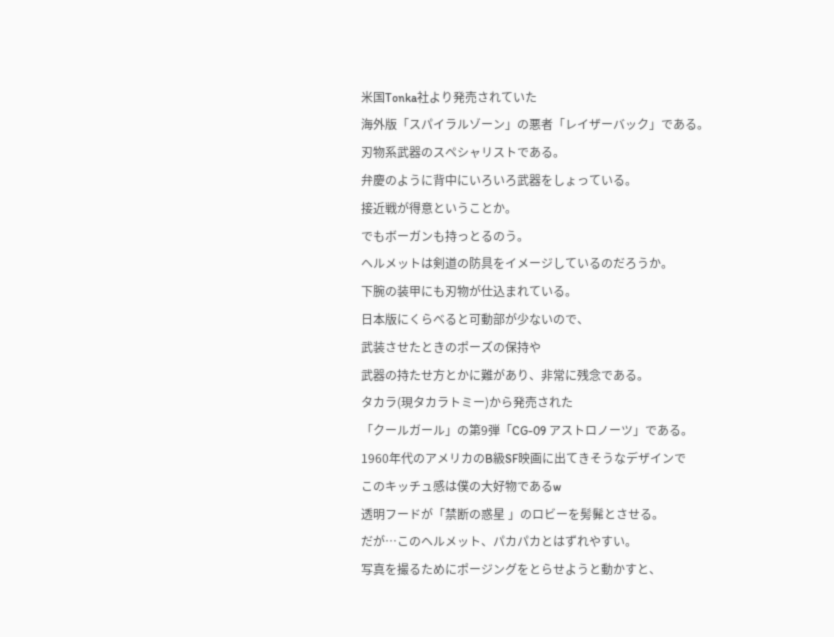米国Tonka社より発売されていた
海外版「スパイラルゾーン」の悪者「レイザーバック」である。
刃物系武器のスペシャリストである。
弁慶のように背中にいろいろ武器をしょっている。
接近戦が得意ということか。
でもボーガンも持っとるのう。
ヘルメットは剣道の防具をイメージしているのだろうか。
下腕の装甲にも刃物が仕込まれている。
日本版にくらべると可動部が少ないので、
武装させたときのポーズの保持や
武器の持たせ方とかに難があり、非常に残念である。
タカラ(現タカラトミー)から発売された
「クールガール」の第9弾「CG-09 アストロノーツ」である。
1960年代のアメリカのB級SF映画に出てきそうなデザインで
このキッチュ感は僕の大好物であるw
透明フードが「禁断の惑星 」のロビーを髣髴とさせる。
だが…このヘルメット、パカパカとはずれやすい。
写真を撮るためにポージングをとらせようと動かすと、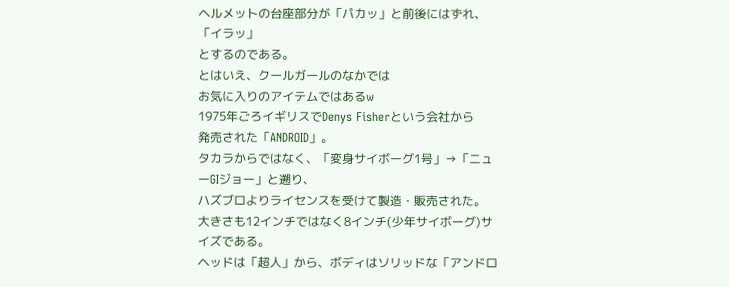ヘルメットの台座部分が「パカッ」と前後にはずれ、
「イラッ」
とするのである。
とはいえ、クールガールのなかでは
お気に入りのアイテムではあるw
1975年ごろイギリスでDenys Fisherという会社から
発売された「ANDROID」。
タカラからではなく、「変身サイボーグ1号」→「ニューGIジョー」と遡り、
ハズブロよりライセンスを受けて製造・販売された。
大きさも12インチではなく8インチ(少年サイボーグ)サイズである。
ヘッドは「超人」から、ボディはソリッドな「アンドロ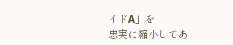イドA」を
忠実に縮小してあ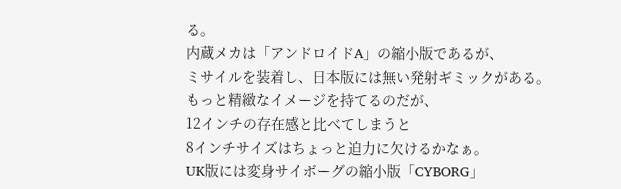る。
内蔵メカは「アンドロイドA」の縮小版であるが、
ミサイルを装着し、日本版には無い発射ギミックがある。
もっと精緻なイメージを持てるのだが、
12インチの存在感と比べてしまうと
8インチサイズはちょっと迫力に欠けるかなぁ。
UK版には変身サイボーグの縮小版「CYBORG」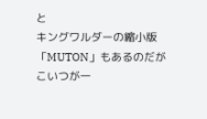と
キングワルダーの縮小版「MUTON」もあるのだが
こいつが一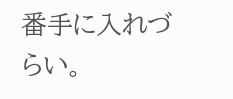番手に入れづらい。